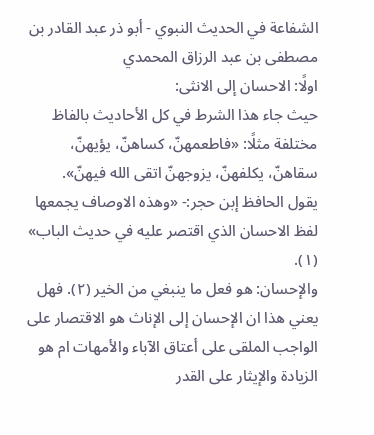الشفاعة في الحديث النبوي - أبو ذر عبد القادر بن مصطفى بن عبد الرزاق المحمدي
اولًا: الاحسان إلى الانثى:
حيث جاء هذا الشرط في كل الأحاديث بالفاظ مختلفة مثلًا: «فاطعمهنّ، كساهنّ، يؤيهنّ، سقاهنّ، يكلفهنّ، يزوجهنّ اتقى الله فيهنّ».
يقول الحافظ إبن حجر:- «وهذه الاوصاف يجمعها لفظ الاحسان الذي اقتصر عليه في حديث الباب» (١).
والإحسان: هو فعل ما ينبغي من الخير (٢). فهل يعني هذا ان الإحسان إلى الإناث هو الاقتصار على الواجب الملقى على أعتاق الآباء والأمهات ام هو الزيادة والإيثار على القدر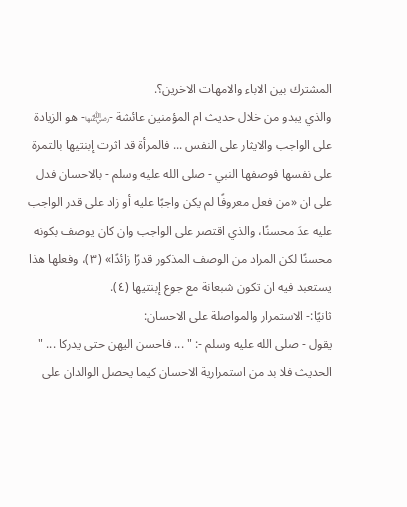المشترك بين الاباء والامهات الاخرين؟.
والذي يبدو من خلال حديث ام المؤمنين عائشة -﵂- هو الزيادة على الواجب والايثار على النفس ... فالمرأة قد اثرت إبنتيها بالتمرة على نفسها فوصفها النبي - صلى الله عليه وسلم - بالاحسان فدل على ان «من فعل معروفًا لم يكن واجبًا عليه أو زاد على قدر الواجب عليه عدَ محسنًا، والذي اقتصر على الواجب وان كان يوصف بكونه محسنًا لكن المراد من الوصف المذكور قدرًا زائدًا» (٣)، وفعلها هذا يستعبد فيه ان تكون شبعانة مع جوع إبنتيها (٤).
ثانيًا:- الاستمرار والمواصلة على الاحسان:
يقول - صلى الله عليه وسلم -: " ... فاحسن اليهن حتى يدركا ... " الحديث فلا بد من استمرارية الاحسان كيما يحصل الوالدان على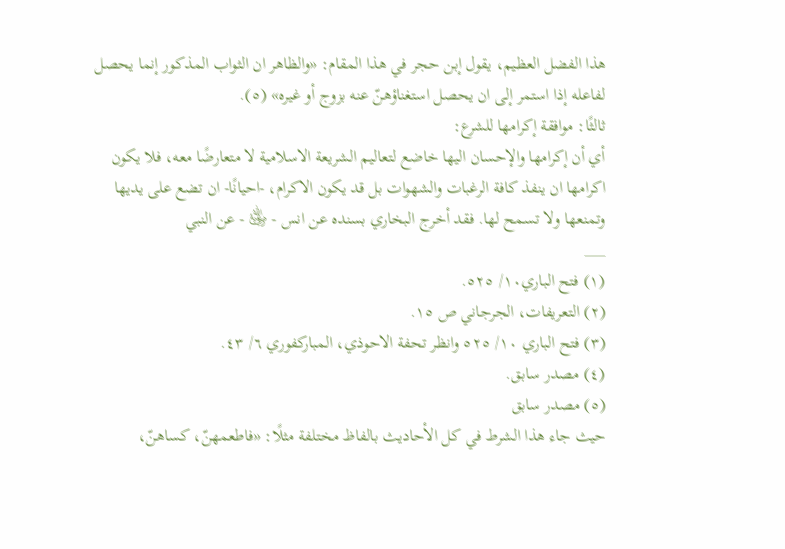هذا الفضل العظيم، يقول إبن حجر في هذا المقام: «والظاهر ان الثواب المذكور إنما يحصل لفاعله إذا استمر إلى ان يحصل استغناؤهنّ عنه بزوج أو غيره» (٥).
ثالثًا: موافقة إكرامها للشرع:
أي أن إكرامها والإحسان اليها خاضع لتعاليم الشريعة الاسلامية لا متعارضًا معه، فلا يكون اكرامها ان ينفذ كافة الرغبات والشهوات بل قد يكون الاكرام، -احيانًا- ان تضع على يديها وتمنعها ولا تسمح لها. فقد أخرج البخاري بسنده عن انس - ﵁ - عن النبي
___
(١) فتح الباري١٠/ ٥٢٥.
(٢) التعريفات، الجرجاني ص ١٥.
(٣) فتح الباري ١٠/ ٥٢٥ وانظر تحفة الاحوذي، المباركفوري ٦/ ٤٣.
(٤) مصدر سابق.
(٥) مصدر سابق
حيث جاء هذا الشرط في كل الأحاديث بالفاظ مختلفة مثلًا: «فاطعمهنّ، كساهنّ،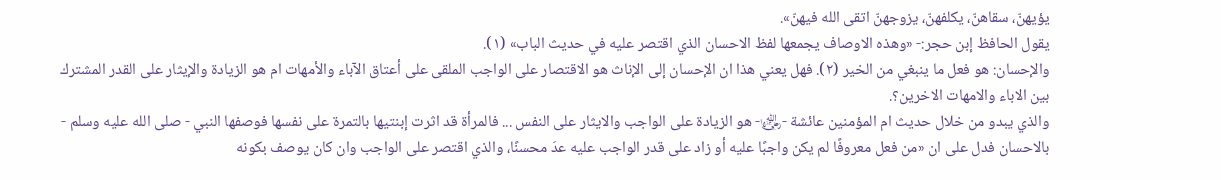يؤيهنّ، سقاهنّ، يكلفهنّ، يزوجهنّ اتقى الله فيهنّ».
يقول الحافظ إبن حجر:- «وهذه الاوصاف يجمعها لفظ الاحسان الذي اقتصر عليه في حديث الباب» (١).
والإحسان: هو فعل ما ينبغي من الخير (٢). فهل يعني هذا ان الإحسان إلى الإناث هو الاقتصار على الواجب الملقى على أعتاق الآباء والأمهات ام هو الزيادة والإيثار على القدر المشترك بين الاباء والامهات الاخرين؟.
والذي يبدو من خلال حديث ام المؤمنين عائشة -﵂- هو الزيادة على الواجب والايثار على النفس ... فالمرأة قد اثرت إبنتيها بالتمرة على نفسها فوصفها النبي - صلى الله عليه وسلم - بالاحسان فدل على ان «من فعل معروفًا لم يكن واجبًا عليه أو زاد على قدر الواجب عليه عدَ محسنًا، والذي اقتصر على الواجب وان كان يوصف بكونه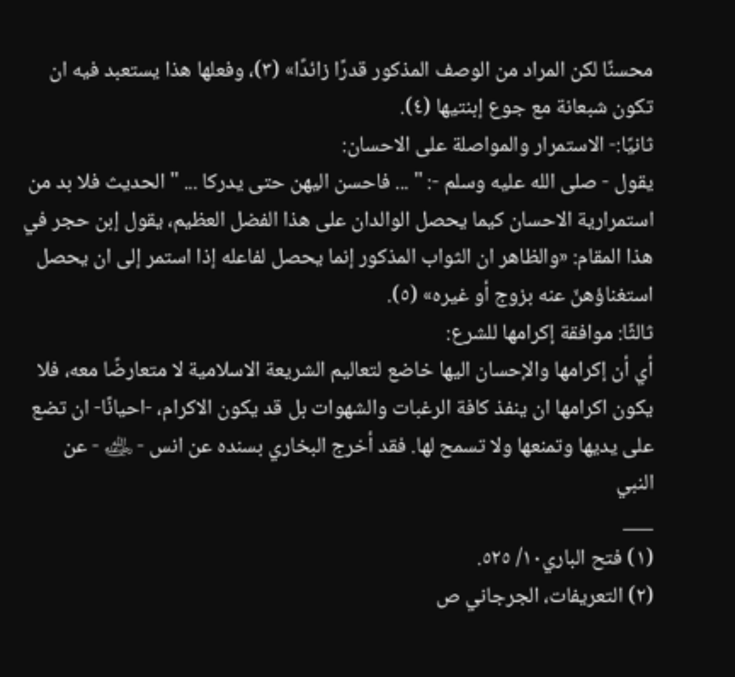محسنًا لكن المراد من الوصف المذكور قدرًا زائدًا» (٣)، وفعلها هذا يستعبد فيه ان تكون شبعانة مع جوع إبنتيها (٤).
ثانيًا:- الاستمرار والمواصلة على الاحسان:
يقول - صلى الله عليه وسلم -: " ... فاحسن اليهن حتى يدركا ... " الحديث فلا بد من استمرارية الاحسان كيما يحصل الوالدان على هذا الفضل العظيم، يقول إبن حجر في هذا المقام: «والظاهر ان الثواب المذكور إنما يحصل لفاعله إذا استمر إلى ان يحصل استغناؤهنّ عنه بزوج أو غيره» (٥).
ثالثًا: موافقة إكرامها للشرع:
أي أن إكرامها والإحسان اليها خاضع لتعاليم الشريعة الاسلامية لا متعارضًا معه، فلا يكون اكرامها ان ينفذ كافة الرغبات والشهوات بل قد يكون الاكرام، -احيانًا- ان تضع على يديها وتمنعها ولا تسمح لها. فقد أخرج البخاري بسنده عن انس - ﵁ - عن النبي
___
(١) فتح الباري١٠/ ٥٢٥.
(٢) التعريفات، الجرجاني ص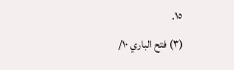١٥.
(٣) فتح الباري ١٠/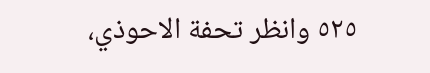٥٢٥ وانظر تحفة الاحوذي،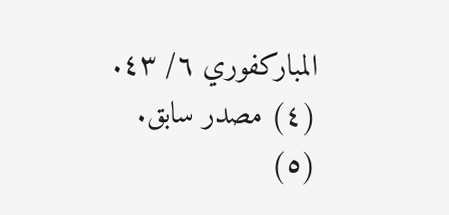المباركفوري ٦/ ٤٣.
(٤) مصدر سابق.
(٥)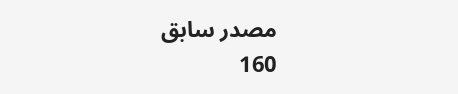مصدر سابق
160